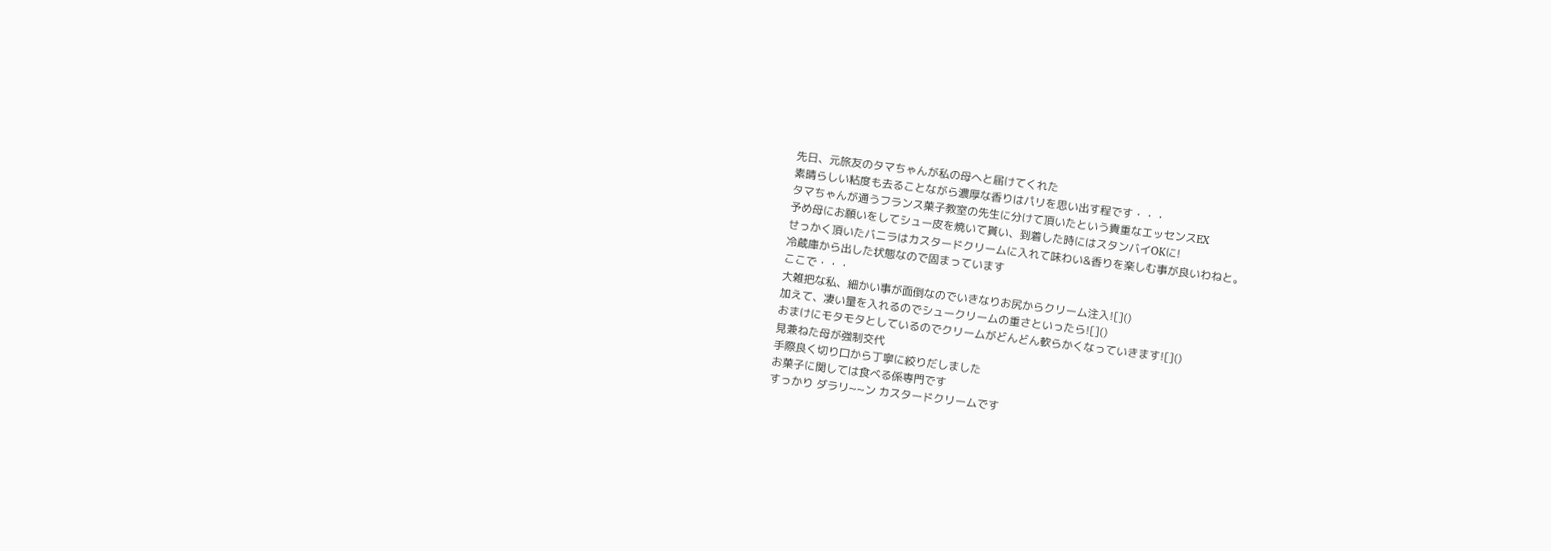先日、元旅友のタマちゃんが私の母へと届けてくれた
素晴らしい粘度も去ることながら濃厚な香りはパリを思い出す程です・・・
タマちゃんが通うフランス菓子教室の先生に分けて頂いたという貴重なエッセンスEX
予め母にお願いをしてシュー皮を焼いて貰い、到着した時にはスタンバイOKに!
せっかく頂いたバニラはカスタードクリームに入れて味わい&香りを楽しむ事が良いわねと。
冷蔵庫から出した状態なので固まっています
ここで・・・
大雑把な私、細かい事が面倒なのでいきなりお尻からクリーム注入![]()
加えて、凄い量を入れるのでシュークリームの重さといったら![]()
おまけにモタモタとしているのでクリームがどんどん軟らかくなっていきます![]()
見兼ねた母が強制交代
手際良く切り口から丁寧に絞りだしました
お菓子に関しては食べる係専門です
すっかり ダラリ~~ン カスタードクリームです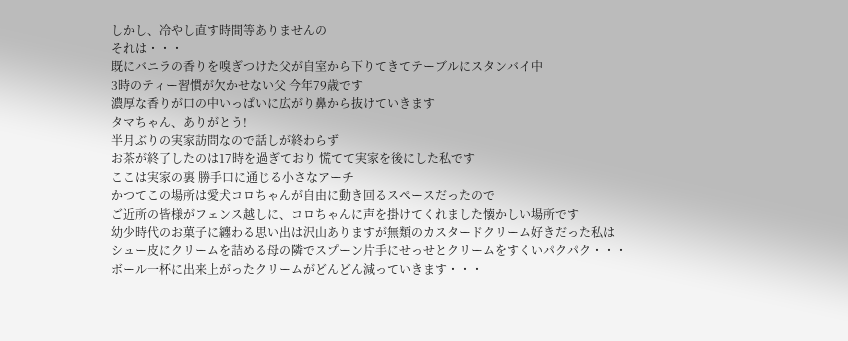しかし、冷やし直す時間等ありませんの
それは・・・
既にバニラの香りを嗅ぎつけた父が自室から下りてきてテーブルにスタンバイ中
3時のティー習慣が欠かせない父 今年79歳です
濃厚な香りが口の中いっぱいに広がり鼻から抜けていきます
タマちゃん、ありがとう!
半月ぶりの実家訪問なので話しが終わらず
お茶が終了したのは17時を過ぎており 慌てて実家を後にした私です
ここは実家の裏 勝手口に通じる小さなアーチ
かつてこの場所は愛犬コロちゃんが自由に動き回るスペースだったので
ご近所の皆様がフェンス越しに、コロちゃんに声を掛けてくれました懐かしい場所です
幼少時代のお菓子に纏わる思い出は沢山ありますが無類のカスタードクリーム好きだった私は
シュー皮にクリームを詰める母の隣でスプーン片手にせっせとクリームをすくいパクパク・・・
ボール一杯に出来上がったクリームがどんどん減っていきます・・・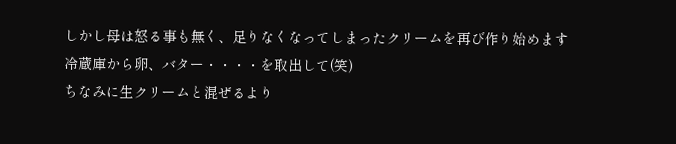しかし母は怒る事も無く、足りなくなってしまったクリームを再び作り始めます
冷蔵庫から卵、バター・・・・を取出して(笑)
ちなみに生クリームと混ぜるより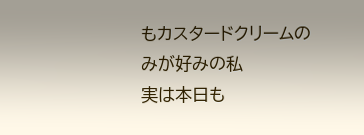もカスタードクリームのみが好みの私
実は本日も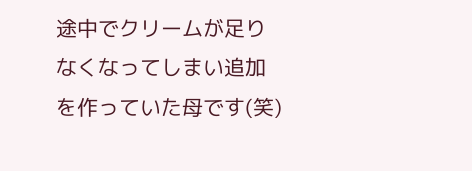途中でクリームが足りなくなってしまい追加を作っていた母です(笑)